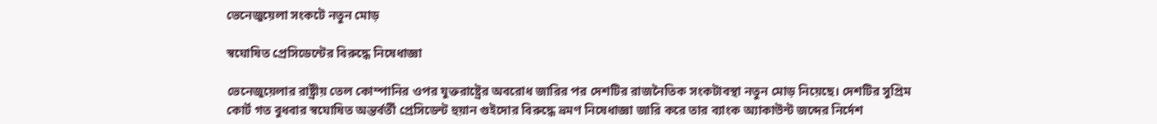ভেনেজুয়েলা সংকটে নতুন মোড়

স্বঘোষিত প্রেসিডেন্টের বিরুদ্ধে নিষেধাজ্ঞা

ভেনেজুয়েলার রাষ্ট্রীয় তেল কোম্পানির ওপর যুক্তরাষ্ট্রের অবরোধ জারির পর দেশটির রাজনৈতিক সংকটাবস্থা নতুন মোড় নিয়েছে। দেশটির সুপ্রিম কোর্ট গত বুধবার স্বঘোষিত অন্তর্বর্তী প্রেসিডেন্ট হুয়ান গুইদোর বিরুদ্ধে ভ্রমণ নিষেধাজ্ঞা জারি করে তার ব্যাংক অ্যাকাউন্ট জব্দের নির্দেশ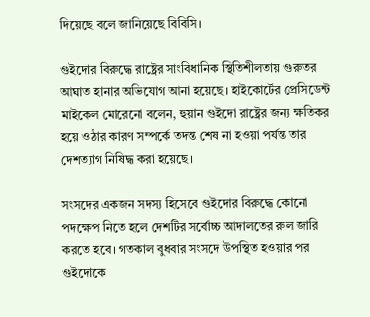দিয়েছে বলে জানিয়েছে বিবিসি।

গুইদোর বিরুদ্ধে রাষ্ট্রের সাংবিধানিক স্থিতিশীলতায় গুরুতর আঘাত হানার অভিযোগ আনা হয়েছে। হাইকোর্টের প্রেসিডেন্ট মাইকেল মোরেনো বলেন, হুয়ান গুইদো রাষ্ট্রের জন্য ক্ষতিকর হয়ে ওঠার কারণ সম্পর্কে তদন্ত শেষ না হওয়া পর্যন্ত তার দেশত্যাগ নিষিদ্ধ করা হয়েছে।

সংসদের একজন সদস্য হিসেবে গুইদোর বিরুদ্ধে কোনো পদক্ষেপ নিতে হলে দেশটির সর্বোচ্চ আদালতের রুল জারি করতে হবে। গতকাল বুধবার সংসদে উপস্থিত হওয়ার পর গুইদোকে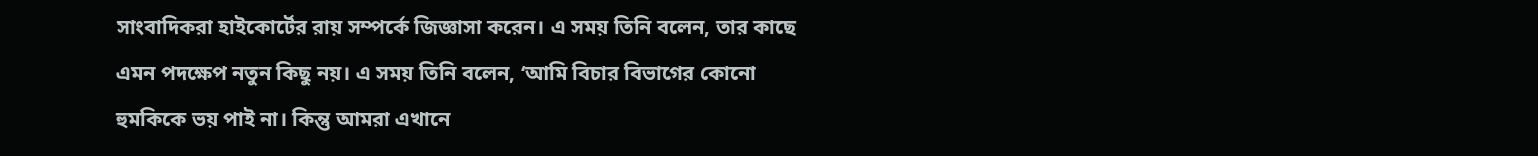সাংবাদিকরা হাইকোর্টের রায় সম্পর্কে জিজ্ঞাসা করেন। এ সময় তিনি বলেন, তার কাছে এমন পদক্ষেপ নতুন কিছু নয়। এ সময় তিনি বলেন, ‘আমি বিচার বিভাগের কোনো হুমকিকে ভয় পাই না। কিন্তু আমরা এখানে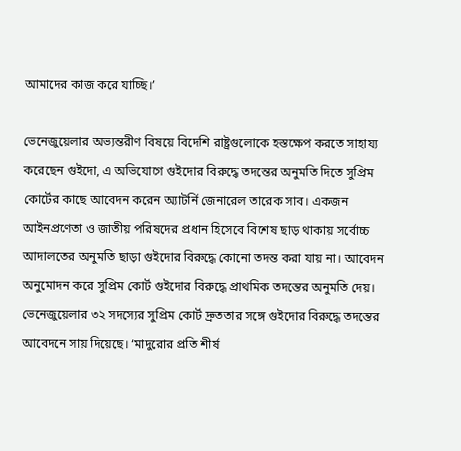আমাদের কাজ করে যাচ্ছি।’

ভেনেজুয়েলার অভ্যন্তরীণ বিষয়ে বিদেশি রাষ্ট্রগুলোকে হস্তক্ষেপ করতে সাহায্য করেছেন গুইদো, এ অভিযোগে গুইদোর বিরুদ্ধে তদন্তের অনুমতি দিতে সুপ্রিম কোর্টের কাছে আবেদন করেন অ্যাটর্নি জেনারেল তারেক সাব। একজন আইনপ্রণেতা ও জাতীয় পরিষদের প্রধান হিসেবে বিশেষ ছাড় থাকায় সর্বোচ্চ আদালতের অনুমতি ছাড়া গুইদোর বিরুদ্ধে কোনো তদন্ত করা যায় না। আবেদন অনুমোদন করে সুপ্রিম কোর্ট গুইদোর বিরুদ্ধে প্রাথমিক তদন্তের অনুমতি দেয়। ভেনেজুয়েলার ৩২ সদস্যের সুপ্রিম কোর্ট দ্রুততার সঙ্গে গুইদোর বিরুদ্ধে তদন্তের আবেদনে সায় দিয়েছে। ‘মাদুরোর প্রতি শীর্ষ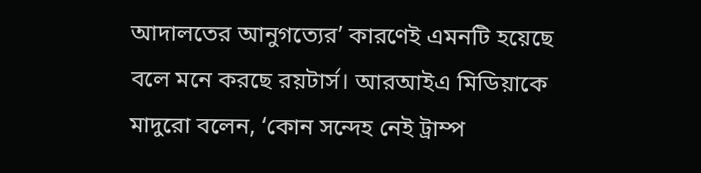আদালতের আনুগত্যের’ কারণেই এমনটি হয়েছে বলে মনে করছে রয়টার্স। আরআইএ মিডিয়াকে মাদুরো বলেন, ‘কোন সন্দেহ নেই ট্রাম্প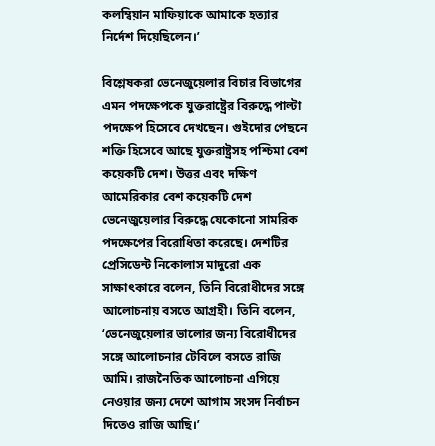কলম্বিয়ান মাফিয়াকে আমাকে হত্যার নির্দেশ দিয়েছিলেন।’

বিশ্লেষকরা ভেনেজুয়েলার বিচার বিভাগের এমন পদক্ষেপকে যুক্তরাষ্ট্রের বিরুদ্ধে পাল্টা পদক্ষেপ হিসেবে দেখছেন। গুইদোর পেছনে শক্তি হিসেবে আছে যুক্তরাষ্ট্রসহ পশ্চিমা বেশ কয়েকটি দেশ। উত্তর এবং দক্ষিণ আমেরিকার বেশ কয়েকটি দেশ ভেনেজুয়েলার বিরুদ্ধে যেকোনো সামরিক পদক্ষেপের বিরোধিতা করেছে। দেশটির প্রেসিডেন্ট নিকোলাস মাদুরো এক সাক্ষাৎকারে বলেন, তিনি বিরোধীদের সঙ্গে আলোচনায় বসতে আগ্রহী। তিনি বলেন, ‘ভেনেজুয়েলার ভালোর জন্য বিরোধীদের সঙ্গে আলোচনার টেবিলে বসতে রাজি আমি। রাজনৈতিক আলোচনা এগিয়ে নেওয়ার জন্য দেশে আগাম সংসদ নির্বাচন দিতেও রাজি আছি।’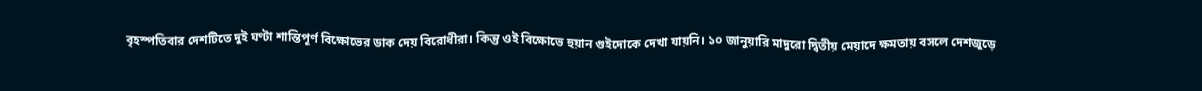বৃহস্পতিবার দেশটিতে দুই ঘণ্টা শান্তিপূর্ণ বিক্ষোভের ডাক দেয় বিরোধীরা। কিন্তু ওই বিক্ষোভে হুয়ান গুইদোকে দেখা যায়নি। ১০ জানুয়ারি মাদুরো দ্বিতীয় মেয়াদে ক্ষমতায় বসলে দেশজুড়ে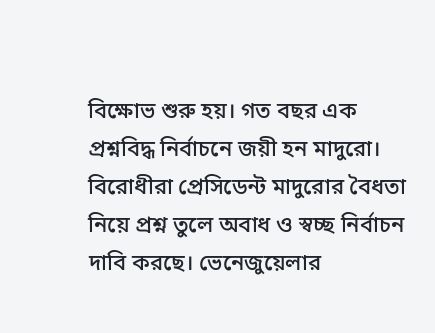বিক্ষোভ শুরু হয়। গত বছর এক প্রশ্নবিদ্ধ নির্বাচনে জয়ী হন মাদুরো। বিরোধীরা প্রেসিডেন্ট মাদুরোর বৈধতা নিয়ে প্রশ্ন তুলে অবাধ ও স্বচ্ছ নির্বাচন দাবি করছে। ভেনেজুয়েলার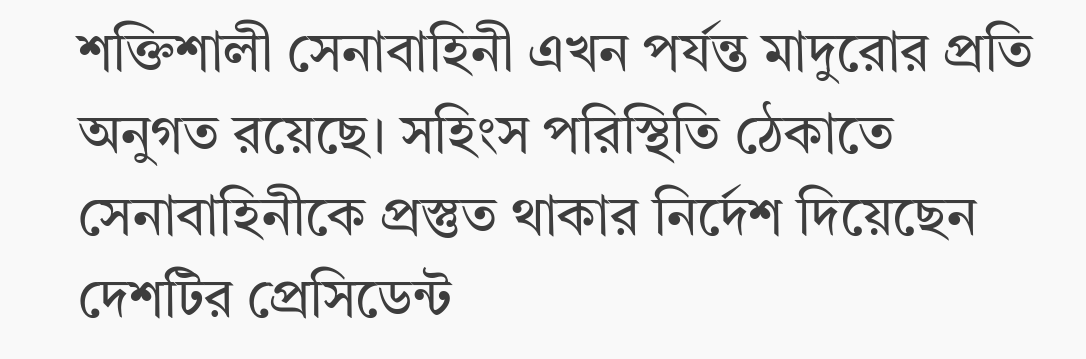শক্তিশালী সেনাবাহিনী এখন পর্যন্ত মাদুরোর প্রতি অনুগত রয়েছে। সহিংস পরিস্থিতি ঠেকাতে সেনাবাহিনীকে প্রস্তুত থাকার নির্দেশ দিয়েছেন দেশটির প্রেসিডেন্ট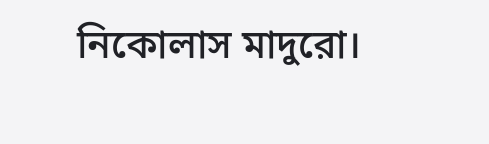নিকোলাস মাদুরো।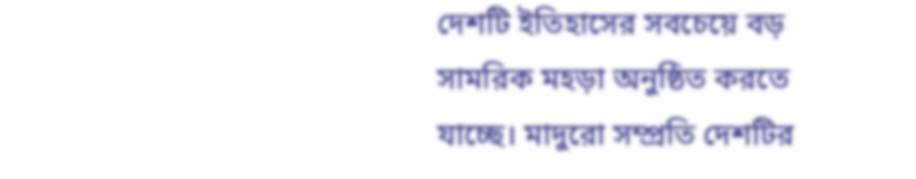দেশটি ইতিহাসের সবচেয়ে বড় সামরিক মহড়া অনুষ্ঠিত করতে যাচ্ছে। মাদুরো সম্প্রতি দেশটির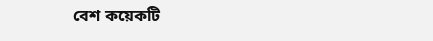বেশ কয়েকটি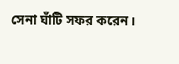সেনা ঘাঁটি সফর করেন।